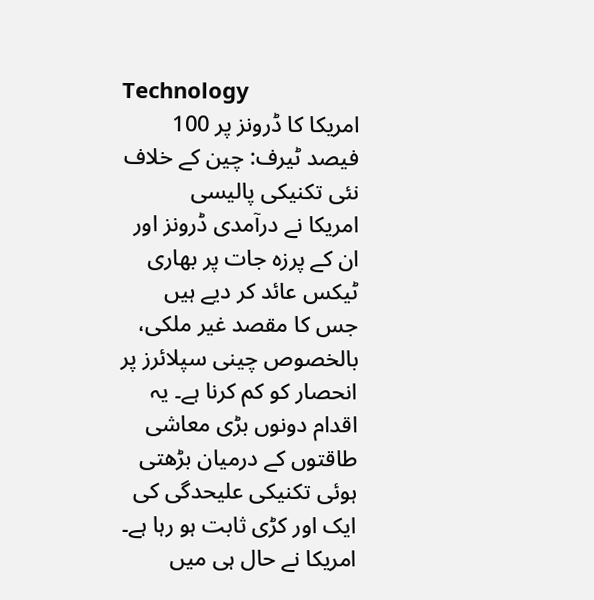Technology
امریکا کا ڈرونز پر 100 فیصد ٹیرف: چین کے خلاف نئی تکنیکی پالیسی
امریکا نے درآمدی ڈرونز اور ان کے پرزہ جات پر بھاری ٹیکس عائد کر دیے ہیں جس کا مقصد غیر ملکی، بالخصوص چینی سپلائرز پر انحصار کو کم کرنا ہے۔ یہ اقدام دونوں بڑی معاشی طاقتوں کے درمیان بڑھتی ہوئی تکنیکی علیحدگی کی ایک اور کڑی ثابت ہو رہا ہے۔
امریکا نے حال ہی میں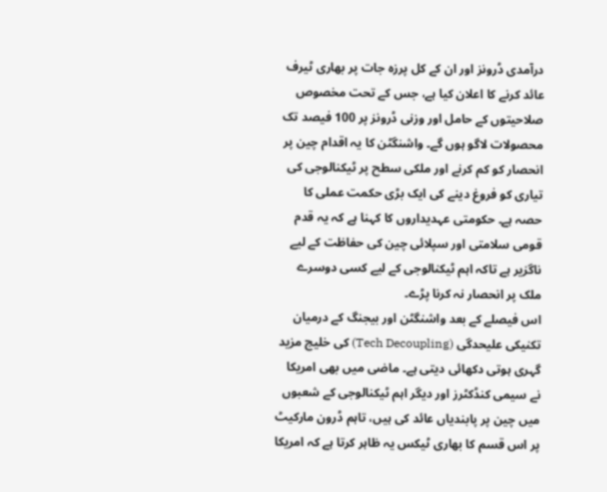درآمدی ڈرونز اور ان کے کل پرزہ جات پر بھاری ٹیرف عائد کرنے کا اعلان کیا ہے، جس کے تحت مخصوص صلاحیتوں کے حامل اور وزنی ڈرونز پر 100 فیصد تک محصولات لاگو ہوں گے۔ واشنگٹن کا یہ اقدام چین پر انحصار کو کم کرنے اور ملکی سطح پر ٹیکنالوجی کی تیاری کو فروغ دینے کی ایک بڑی حکمت عملی کا حصہ ہے۔ حکومتی عہدیداروں کا کہنا ہے کہ یہ قدم قومی سلامتی اور سپلائی چین کی حفاظت کے لیے ناگزیر ہے تاکہ اہم ٹیکنالوجی کے لیے کسی دوسرے ملک پر انحصار نہ کرنا پڑے۔
اس فیصلے کے بعد واشنگٹن اور بیجنگ کے درمیان تکنیکی علیحدگی (Tech Decoupling) کی خلیج مزید گہری ہوتی دکھائی دیتی ہے۔ ماضی میں بھی امریکا نے سیمی کنڈکٹرز اور دیگر اہم ٹیکنالوجی کے شعبوں میں چین پر پابندیاں عائد کی ہیں، تاہم ڈرون مارکیٹ پر اس قسم کا بھاری ٹیکس یہ ظاہر کرتا ہے کہ امریکا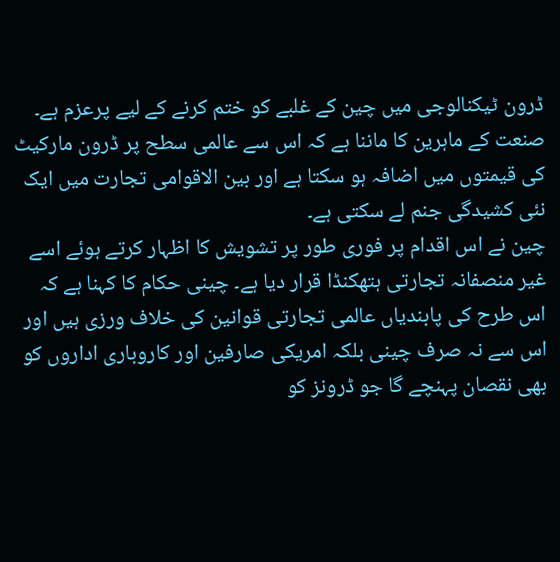ڈرون ٹیکنالوجی میں چین کے غلبے کو ختم کرنے کے لیے پرعزم ہے۔ صنعت کے ماہرین کا ماننا ہے کہ اس سے عالمی سطح پر ڈرون مارکیٹ کی قیمتوں میں اضافہ ہو سکتا ہے اور بین الاقوامی تجارت میں ایک نئی کشیدگی جنم لے سکتی ہے۔
چین نے اس اقدام پر فوری طور پر تشویش کا اظہار کرتے ہوئے اسے غیر منصفانہ تجارتی ہتھکنڈا قرار دیا ہے۔ چینی حکام کا کہنا ہے کہ اس طرح کی پابندیاں عالمی تجارتی قوانین کی خلاف ورزی ہیں اور اس سے نہ صرف چینی بلکہ امریکی صارفین اور کاروباری اداروں کو بھی نقصان پہنچے گا جو ڈرونز کو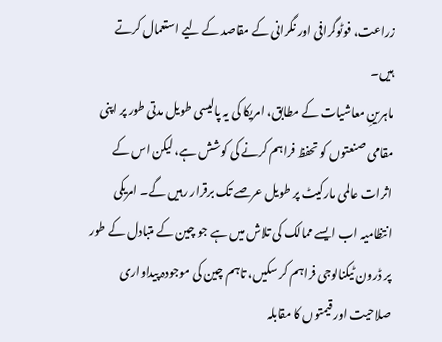زراعت، فوٹوگرافی اور نگرانی کے مقاصد کے لیے استعمال کرتے ہیں۔
ماہرینِ معاشیات کے مطابق، امریکا کی یہ پالیسی طویل مدتی طور پر اپنی مقامی صنعتوں کو تحفظ فراہم کرنے کی کوشش ہے، لیکن اس کے اثرات عالمی مارکیٹ پر طویل عرصے تک برقرار رہیں گے۔ امریکی انتظامیہ اب ایسے ممالک کی تلاش میں ہے جو چین کے متبادل کے طور پر ڈرون ٹیکنالوجی فراہم کر سکیں، تاہم چین کی موجودہ پیداواری صلاحیت اور قیمتوں کا مقابلہ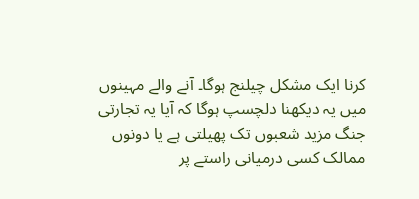کرنا ایک مشکل چیلنج ہوگا۔ آنے والے مہینوں میں یہ دیکھنا دلچسپ ہوگا کہ آیا یہ تجارتی جنگ مزید شعبوں تک پھیلتی ہے یا دونوں ممالک کسی درمیانی راستے پر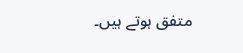متفق ہوتے ہیں۔